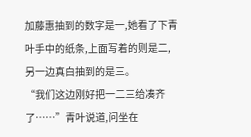加藤惠抽到的数字是一,她看了下青叶手中的纸条,上面写着的则是二,另一边真白抽到的是三。
“我们这边刚好把一二三给凑齐了……”青叶说道,问坐在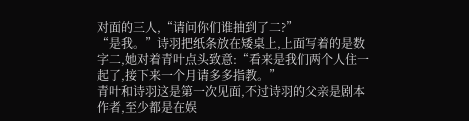对面的三人,“请问你们谁抽到了二?”
“是我。”诗羽把纸条放在矮桌上,上面写着的是数字二,她对着青叶点头致意:“看来是我们两个人住一起了,接下来一个月请多多指教。”
青叶和诗羽这是第一次见面,不过诗羽的父亲是剧本作者,至少都是在娱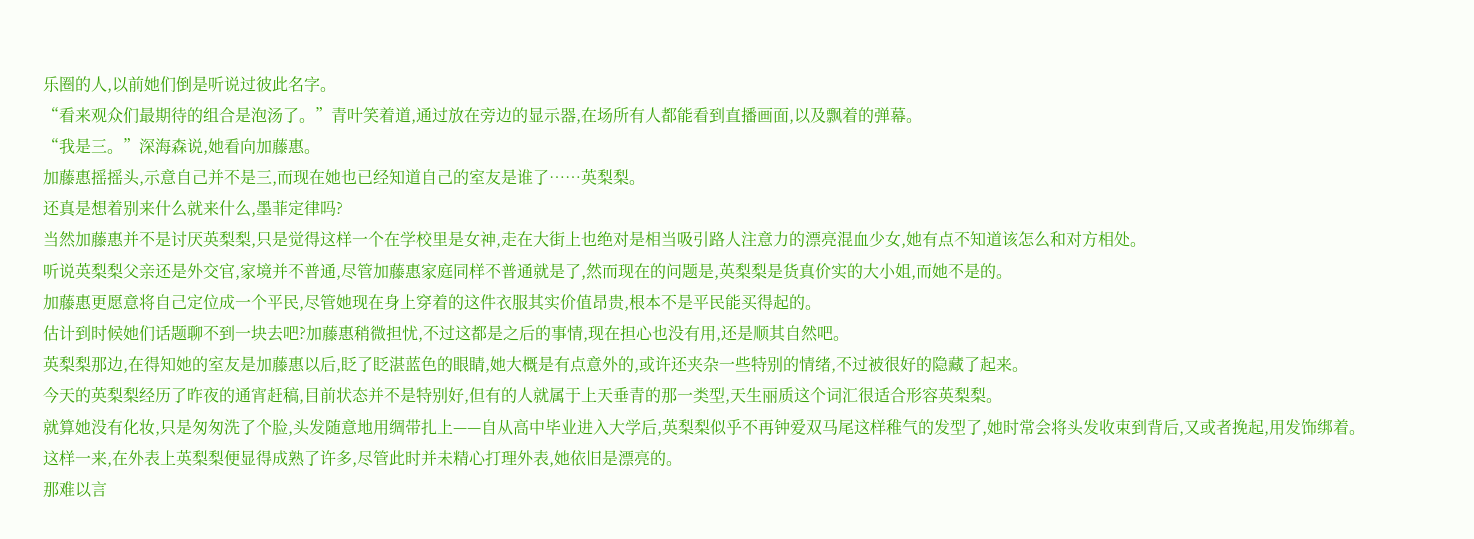乐圈的人,以前她们倒是听说过彼此名字。
“看来观众们最期待的组合是泡汤了。”青叶笑着道,通过放在旁边的显示器,在场所有人都能看到直播画面,以及飘着的弹幕。
“我是三。”深海森说,她看向加藤惠。
加藤惠摇摇头,示意自己并不是三,而现在她也已经知道自己的室友是谁了……英梨梨。
还真是想着别来什么就来什么,墨菲定律吗?
当然加藤惠并不是讨厌英梨梨,只是觉得这样一个在学校里是女神,走在大街上也绝对是相当吸引路人注意力的漂亮混血少女,她有点不知道该怎么和对方相处。
听说英梨梨父亲还是外交官,家境并不普通,尽管加藤惠家庭同样不普通就是了,然而现在的问题是,英梨梨是货真价实的大小姐,而她不是的。
加藤惠更愿意将自己定位成一个平民,尽管她现在身上穿着的这件衣服其实价值昂贵,根本不是平民能买得起的。
估计到时候她们话题聊不到一块去吧?加藤惠稍微担忧,不过这都是之后的事情,现在担心也没有用,还是顺其自然吧。
英梨梨那边,在得知她的室友是加藤惠以后,眨了眨湛蓝色的眼睛,她大概是有点意外的,或许还夹杂一些特别的情绪,不过被很好的隐藏了起来。
今天的英梨梨经历了昨夜的通宵赶稿,目前状态并不是特别好,但有的人就属于上天垂青的那一类型,天生丽质这个词汇很适合形容英梨梨。
就算她没有化妆,只是匆匆洗了个脸,头发随意地用绸带扎上——自从高中毕业进入大学后,英梨梨似乎不再钟爱双马尾这样稚气的发型了,她时常会将头发收束到背后,又或者挽起,用发饰绑着。
这样一来,在外表上英梨梨便显得成熟了许多,尽管此时并未精心打理外表,她依旧是漂亮的。
那难以言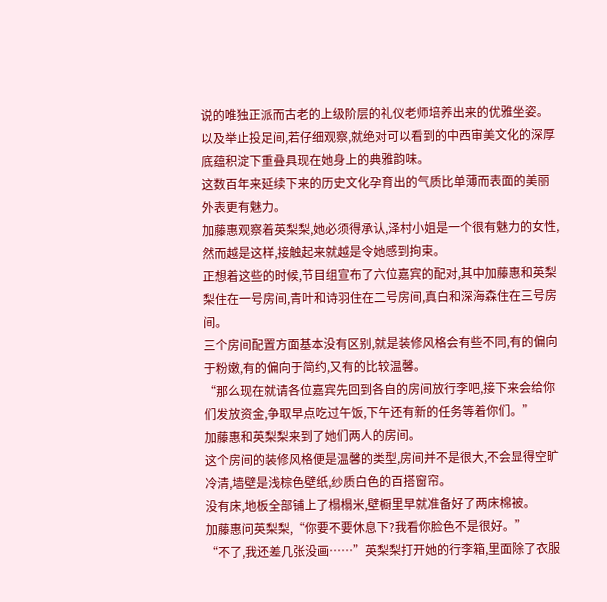说的唯独正派而古老的上级阶层的礼仪老师培养出来的优雅坐姿。
以及举止投足间,若仔细观察,就绝对可以看到的中西审美文化的深厚底蕴积淀下重叠具现在她身上的典雅韵味。
这数百年来延续下来的历史文化孕育出的气质比单薄而表面的美丽外表更有魅力。
加藤惠观察着英梨梨,她必须得承认,泽村小姐是一个很有魅力的女性,然而越是这样,接触起来就越是令她感到拘束。
正想着这些的时候,节目组宣布了六位嘉宾的配对,其中加藤惠和英梨梨住在一号房间,青叶和诗羽住在二号房间,真白和深海森住在三号房间。
三个房间配置方面基本没有区别,就是装修风格会有些不同,有的偏向于粉嫩,有的偏向于简约,又有的比较温馨。
“那么现在就请各位嘉宾先回到各自的房间放行李吧,接下来会给你们发放资金,争取早点吃过午饭,下午还有新的任务等着你们。”
加藤惠和英梨梨来到了她们两人的房间。
这个房间的装修风格便是温馨的类型,房间并不是很大,不会显得空旷冷清,墙壁是浅棕色壁纸,纱质白色的百搭窗帘。
没有床,地板全部铺上了榻榻米,壁橱里早就准备好了两床棉被。
加藤惠问英梨梨,“你要不要休息下?我看你脸色不是很好。”
“不了,我还差几张没画……”英梨梨打开她的行李箱,里面除了衣服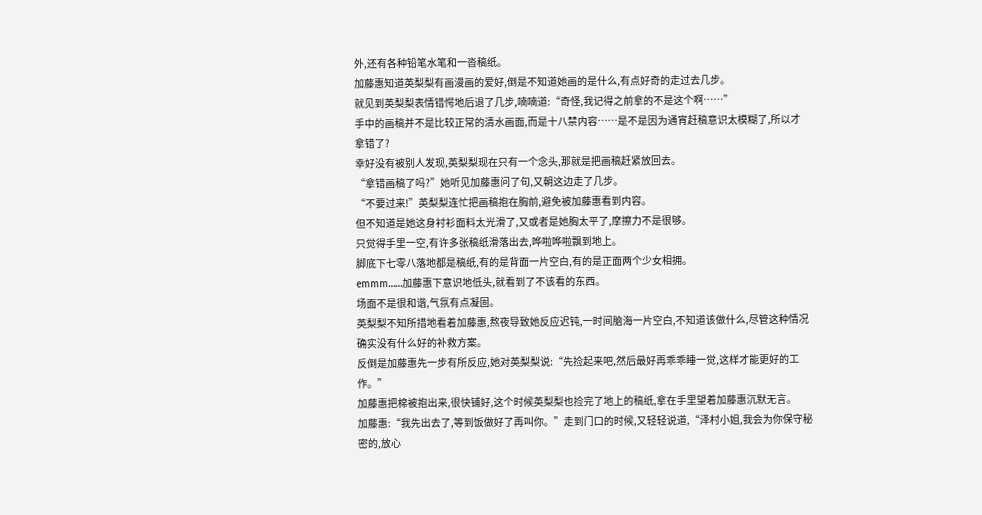外,还有各种铅笔水笔和一沓稿纸。
加藤惠知道英梨梨有画漫画的爱好,倒是不知道她画的是什么,有点好奇的走过去几步。
就见到英梨梨表情错愕地后退了几步,喃喃道:“奇怪,我记得之前拿的不是这个啊……”
手中的画稿并不是比较正常的清水画面,而是十八禁内容……是不是因为通宵赶稿意识太模糊了,所以才拿错了?
幸好没有被别人发现,英梨梨现在只有一个念头,那就是把画稿赶紧放回去。
“拿错画稿了吗?”她听见加藤惠问了句,又朝这边走了几步。
“不要过来!”英梨梨连忙把画稿抱在胸前,避免被加藤惠看到内容。
但不知道是她这身衬衫面料太光滑了,又或者是她胸太平了,摩擦力不是很够。
只觉得手里一空,有许多张稿纸滑落出去,哗啦哗啦飘到地上。
脚底下七零八落地都是稿纸,有的是背面一片空白,有的是正面两个少女相拥。
emmm……加藤惠下意识地低头,就看到了不该看的东西。
场面不是很和谐,气氛有点凝固。
英梨梨不知所措地看着加藤惠,熬夜导致她反应迟钝,一时间脑海一片空白,不知道该做什么,尽管这种情况确实没有什么好的补救方案。
反倒是加藤惠先一步有所反应,她对英梨梨说:“先捡起来吧,然后最好再乖乖睡一觉,这样才能更好的工作。”
加藤惠把棉被抱出来,很快铺好,这个时候英梨梨也捡完了地上的稿纸,拿在手里望着加藤惠沉默无言。
加藤惠:“我先出去了,等到饭做好了再叫你。”走到门口的时候,又轻轻说道,“泽村小姐,我会为你保守秘密的,放心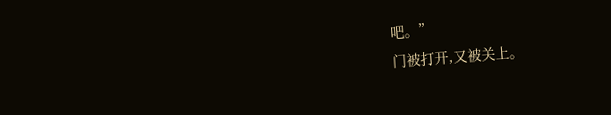吧。”
门被打开,又被关上。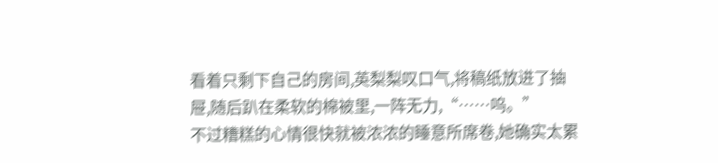看着只剩下自己的房间,英梨梨叹口气,将稿纸放进了抽屉,随后趴在柔软的棉被里,一阵无力,“……呜。”
不过糟糕的心情很快就被浓浓的睡意所席卷,她确实太累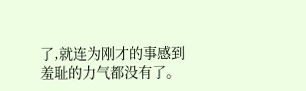了,就连为刚才的事感到羞耻的力气都没有了。